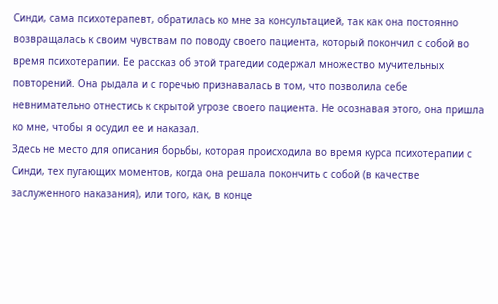Синди, сама психотерапевт, обратилась ко мне за консультацией, так как она постоянно возвращалась к своим чувствам по поводу своего пациента, который покончил с собой во время психотерапии. Ее рассказ об этой трагедии содержал множество мучительных повторений. Она рыдала и с горечью признавалась в том, что позволила себе невнимательно отнестись к скрытой угрозе своего пациента. Не осознавая этого, она пришла ко мне, чтобы я осудил ее и наказал.
Здесь не место для описания борьбы, которая происходила во время курса психотерапии с Синди, тех пугающих моментов, когда она решала покончить с собой (в качестве заслуженного наказания), или того, как, в конце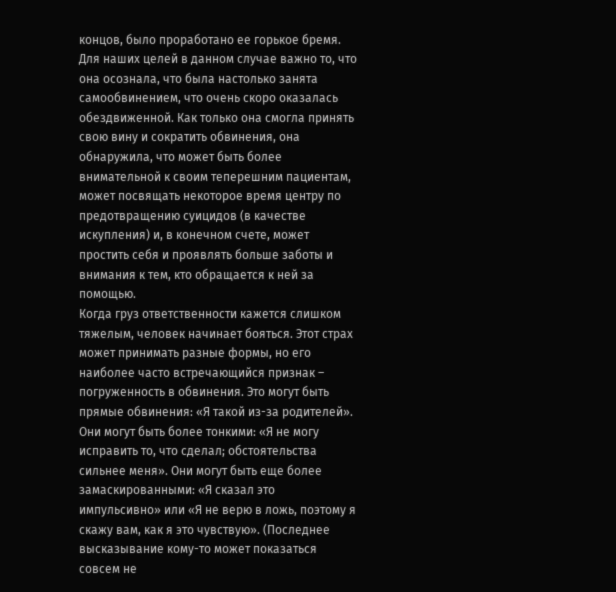концов, было проработано ее горькое бремя. Для наших целей в данном случае важно то, что она осознала, что была настолько занята самообвинением, что очень скоро оказалась обездвиженной. Как только она смогла принять свою вину и сократить обвинения, она обнаружила, что может быть более внимательной к своим теперешним пациентам, может посвящать некоторое время центру по предотвращению суицидов (в качестве искупления) и, в конечном счете, может простить себя и проявлять больше заботы и внимания к тем, кто обращается к ней за помощью.
Когда груз ответственности кажется слишком тяжелым, человек начинает бояться. Этот страх может принимать разные формы, но его наиболее часто встречающийся признак – погруженность в обвинения. Это могут быть прямые обвинения: «Я такой из-за родителей». Они могут быть более тонкими: «Я не могу исправить то, что сделал; обстоятельства сильнее меня». Они могут быть еще более замаскированными: «Я сказал это импульсивно» или «Я не верю в ложь, поэтому я скажу вам, как я это чувствую». (Последнее высказывание кому-то может показаться совсем не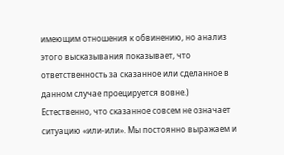имеющим отношения к обвинению, но анализ этого высказывания показывает, что ответственность за сказанное или сделанное в данном случае проецируется вовне.)
Естественно, что сказанное совсем не означает ситуацию «или-или». Мы постоянно выражаем и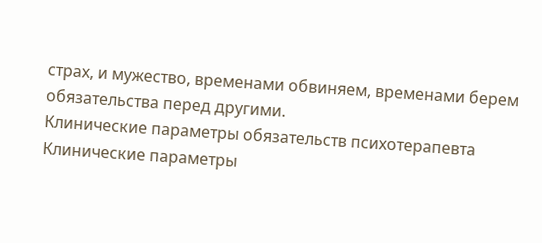страх, и мужество, временами обвиняем, временами берем обязательства перед другими.
Клинические параметры обязательств психотерапевта
Клинические параметры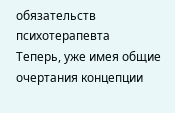обязательств психотерапевта
Теперь, уже имея общие очертания концепции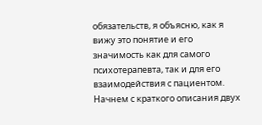обязательств, я объясню, как я вижу это понятие и его значимость как для самого психотерапевта, так и для его взаимодействия с пациентом. Начнем с краткого описания двух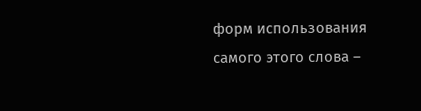форм использования самого этого слова –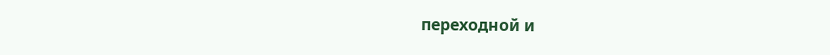переходной и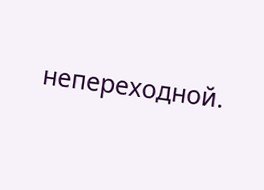непереходной.